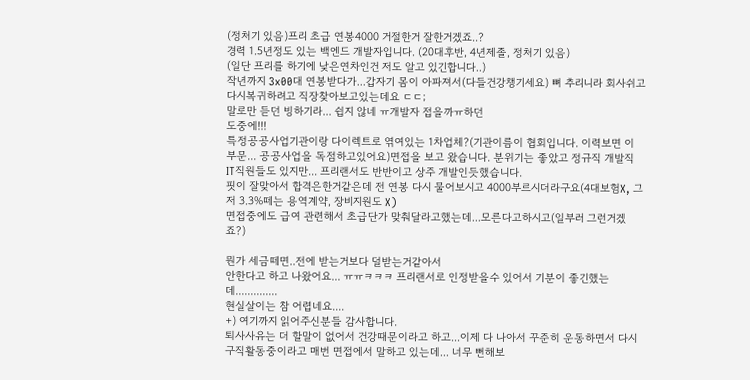(정처기 있음)프리 초급 연봉4000 거절한거 잘한거겠죠..?
경력 1.5년정도 있는 백엔드 개발자입니다. (20대후반, 4년제졸, 정처기 있음)
(일단 프리를 하기에 낮은연차인건 저도 알고 있긴합니다..)
작년까지 3x00대 연봉받다가...갑자기 몸이 아파져서(다들건강챙기세요) 뼈 추리니라 회사쉬고
다시복귀하려고 직장찾아보고있는데요 ㄷㄷ;
말로만 듣던 빙하기라... 쉽지 않네 ㅠ개발자 접을까ㅠ하던
도중에!!!
특정공공사업기관이랑 다이렉트로 엮여있는 1차업체?(기관이름이 협회입니다. 이력보면 이 부문... 공공사업을 독점하고있어요)면접을 보고 왔습니다. 분위기는 좋았고 정규직 개발직 IT직원들도 있지만... 프리랜서도 반반이고 상주 개발인듯했습니다.
핏이 잘맞아서 합격은한거같은데 전 연봉 다시 물어보시고 4000부르시더라구요(4대보험X, 그저 3.3%떼는 용역계약, 장비지원도 X)
면접중에도 급여 관련해서 초급단가 맞춰달라고했는데...모른다고하시고(일부러 그런거겠죠?)

뭔가 세금떼면..전에 받는거보다 덜받는거같아서
안한다고 하고 나왔어요... ㅠㅠㅋㅋㅋ 프리랜서로 인정받을수 있어서 기분이 좋긴했는데..............
현실살이는 참 어렵네요....
+) 여기까지 읽어주신분들 감사합니다.
퇴사사유는 더 할말이 없어서 건강때문이라고 하고...이제 다 나아서 꾸준히 운동하면서 다시 구직활동중이라고 매번 면접에서 말하고 있는데... 너무 뻔해보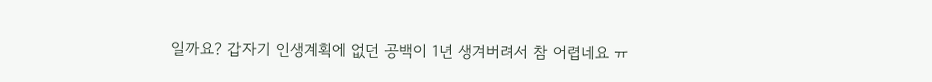일까요? 갑자기 인생계획에 없던 공백이 1년 생겨버려서 참 어렵네요 ㅠ